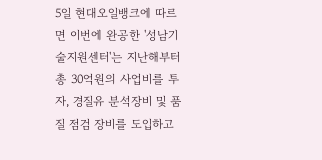5일 현대오일뱅크에 따르면 이번에 완공한 '성남기술지원센터'는 지난해부터 총 30억원의 사업비를 투자, 경질유 분석장비 및 품질 점검 장비를 도입하고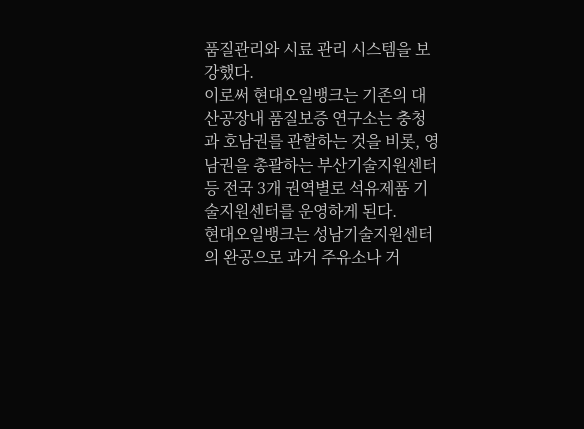품질관리와 시료 관리 시스템을 보강했다.
이로써 현대오일뱅크는 기존의 대산공장내 품질보증 연구소는 충청과 호남권를 관할하는 것을 비롯, 영남권을 총괄하는 부산기술지원센터 등 전국 3개 권역별로 석유제품 기술지원센터를 운영하게 된다.
현대오일뱅크는 성남기술지원센터의 완공으로 과거 주유소나 거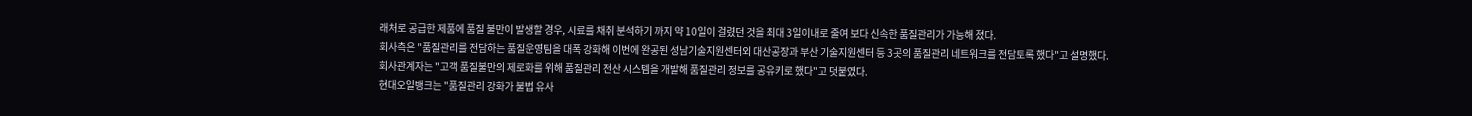래처로 공급한 제품에 품질 불만이 발생할 경우, 시료를 채취 분석하기 까지 약 10일이 걸렸던 것을 최대 3일이내로 줄여 보다 신속한 품질관리가 가능해 졌다.
회사측은 "품질관리를 전담하는 품질운영팀을 대폭 강화해 이번에 완공된 성남기술지원센터외 대산공장과 부산 기술지원센터 등 3곳의 품질관리 네트워크를 전담토록 했다"고 설명했다.
회사관계자는 "고객 품질불만의 제로화를 위해 품질관리 전산 시스템을 개발해 품질관리 정보를 공유키로 했다"고 덧붙였다.
현대오일뱅크는 "품질관리 강화가 불법 유사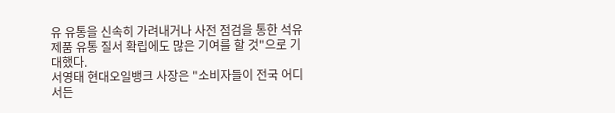유 유통을 신속히 가려내거나 사전 점검을 통한 석유제품 유통 질서 확립에도 많은 기여를 할 것"으로 기대했다.
서영태 현대오일뱅크 사장은 "소비자들이 전국 어디서든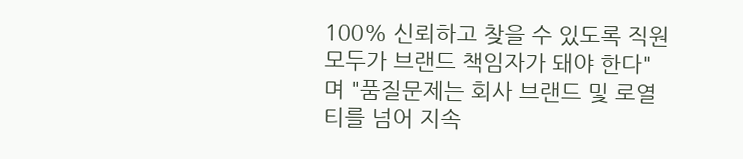100% 신뢰하고 찾을 수 있도록 직원 모두가 브랜드 책임자가 돼야 한다"며 "품질문제는 회사 브랜드 및 로열티를 넘어 지속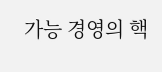가능 경영의 핵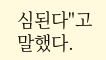심된다"고 말했다.